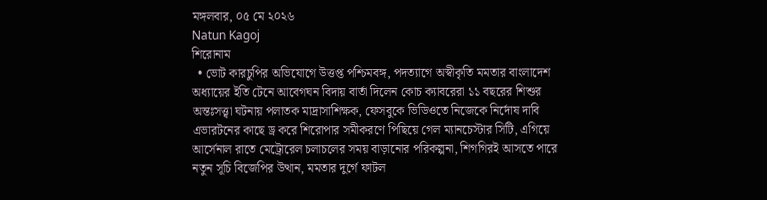মঙ্গলবার, ০৫ মে ২০২৬
Natun Kagoj
শিরোনাম
  • ভোট কারচুপির অভিযোগে উত্তপ্ত পশ্চিমবঙ্গ, পদত্যাগে অস্বীকৃতি মমতার বাংলাদেশ অধ্যায়ের ইতি টেনে আবেগঘন বিদায় বার্তা দিলেন কোচ ক্যাবরেরা ১১ বছরের শিশুর অন্তঃসত্ত্বা ঘটনায় পলাতক মাদ্রাসাশিক্ষক, ফেসবুকে ভিডিওতে নিজেকে নির্দোষ দাবি এভারটনের কাছে ড্র করে শিরোপার সমীকরণে পিছিয়ে গেল ম্যানচেস্টার সিটি, এগিয়ে আর্সেনাল রাতে মেট্রোরেল চলাচলের সময় বাড়ানোর পরিকল্পনা, শিগগিরই আসতে পারে নতুন সূচি বিজেপির উত্থান, মমতার দুর্গে ফাটল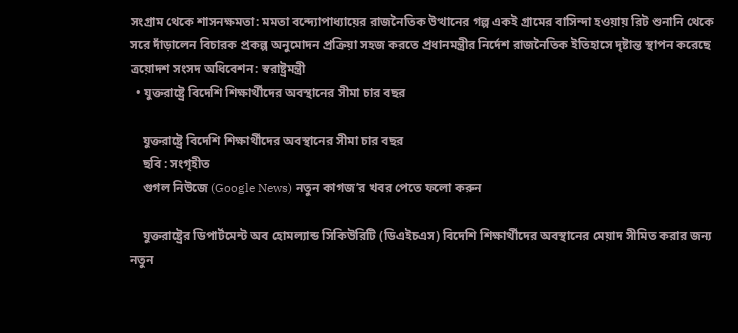সংগ্রাম থেকে শাসনক্ষমতা: মমতা বন্দ্যোপাধ্যায়ের রাজনৈতিক উত্থানের গল্প একই গ্রামের বাসিন্দা হওয়ায় রিট শুনানি থেকে সরে দাঁড়ালেন বিচারক প্রকল্প অনুমোদন প্রক্রিয়া সহজ করতে প্রধানমন্ত্রীর নির্দেশ রাজনৈতিক ইতিহাসে দৃষ্টান্ত স্থাপন করেছে ত্রয়োদশ সংসদ অধিবেশন: স্বরাষ্ট্রমন্ত্রী
  • যুক্তরাষ্ট্রে বিদেশি শিক্ষার্থীদের অবস্থানের সীমা চার বছর

    যুক্তরাষ্ট্রে বিদেশি শিক্ষার্থীদের অবস্থানের সীমা চার বছর
    ছবি : সংগৃহীত
    গুগল নিউজে (Google News) নতুন কাগজ’র খবর পেতে ফলো করুন

    যুক্তরাষ্ট্রের ডিপার্টমেন্ট অব হোমল্যান্ড সিকিউরিটি (ডিএইচএস) বিদেশি শিক্ষার্থীদের অবস্থানের মেয়াদ সীমিত করার জন্য নতুন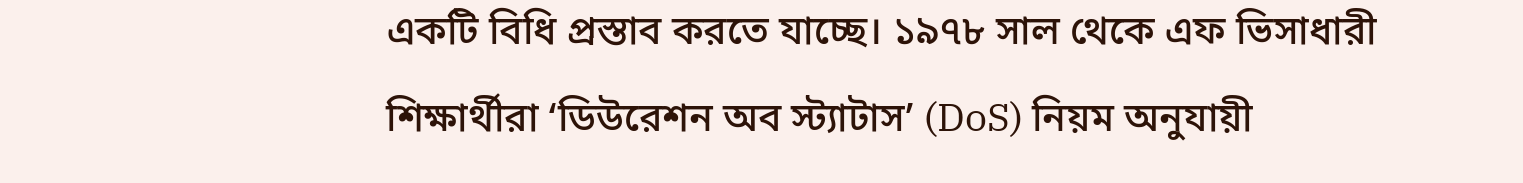একটি বিধি প্রস্তাব করতে যাচ্ছে। ১৯৭৮ সাল থেকে এফ ভিসাধারী শিক্ষার্থীরা ‘ডিউরেশন অব স্ট্যাটাস’ (DoS) নিয়ম অনুযায়ী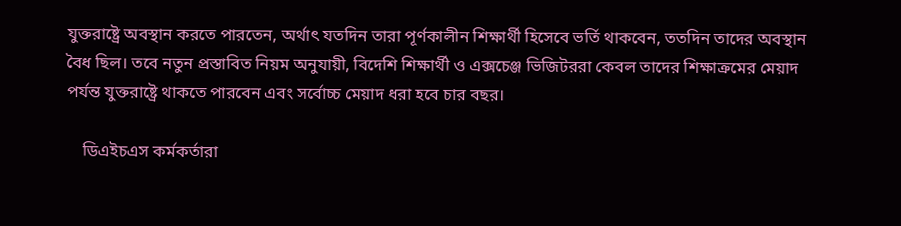যুক্তরাষ্ট্রে অবস্থান করতে পারতেন, অর্থাৎ যতদিন তারা পূর্ণকালীন শিক্ষার্থী হিসেবে ভর্তি থাকবেন, ততদিন তাদের অবস্থান বৈধ ছিল। তবে নতুন প্রস্তাবিত নিয়ম অনুযায়ী, বিদেশি শিক্ষার্থী ও এক্সচেঞ্জ ভিজিটররা কেবল তাদের শিক্ষাক্রমের মেয়াদ পর্যন্ত যুক্তরাষ্ট্রে থাকতে পারবেন এবং সর্বোচ্চ মেয়াদ ধরা হবে চার বছর।

    ডিএইচএস কর্মকর্তারা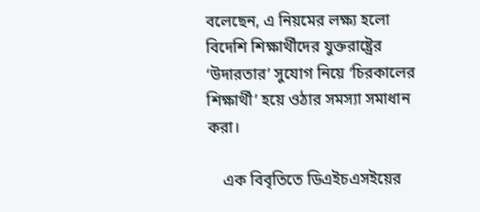বলেছেন, এ নিয়মের লক্ষ্য হলো বিদেশি শিক্ষার্থীদের যুক্তরাষ্ট্রের ‘উদারতার’ সুযোগ নিয়ে ‘চিরকালের শিক্ষার্থী’ হয়ে ওঠার সমস্যা সমাধান করা।

    এক বিবৃতিতে ডিএইচএসইয়ের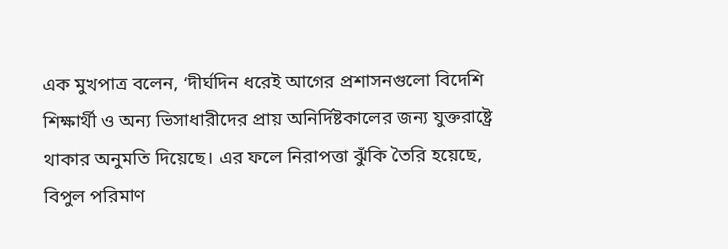এক মুখপাত্র বলেন, ‘দীর্ঘদিন ধরেই আগের প্রশাসনগুলো বিদেশি শিক্ষার্থী ও অন্য ভিসাধারীদের প্রায় অনির্দিষ্টকালের জন্য যুক্তরাষ্ট্রে থাকার অনুমতি দিয়েছে। এর ফলে নিরাপত্তা ঝুঁকি তৈরি হয়েছে, বিপুল পরিমাণ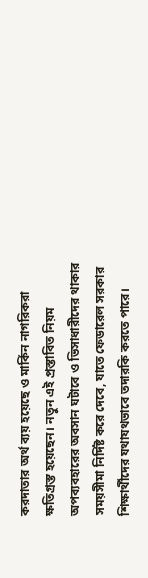করদাতার অর্থ ব্যয় হয়েছে ও মার্কিন নাগরিকরা ক্ষতিগ্রস্ত হয়েছেন। নতুন এই প্রস্তাবিত নিয়ম অপব্যবহারের অবসান ঘটাবে ও ভিসাধারীদের থাকার সময়সীমা নির্দিষ্ট করে দেবে, যাতে ফেডারেল সরকার শিক্ষার্থীদের যথাযথভাবে তদারকি করতে পারে।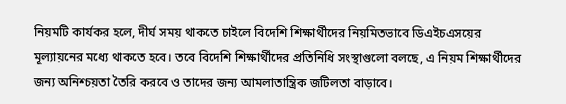নিয়মটি কার্যকর হলে, দীর্ঘ সময় থাকতে চাইলে বিদেশি শিক্ষার্থীদের নিয়মিতভাবে ডিএইচএসয়ের মূল্যায়নের মধ্যে থাকতে হবে। তবে বিদেশি শিক্ষার্থীদের প্রতিনিধি সংস্থাগুলো বলছে, এ নিয়ম শিক্ষার্থীদের জন্য অনিশ্চয়তা তৈরি করবে ও তাদের জন্য আমলাতান্ত্রিক জটিলতা বাড়াবে।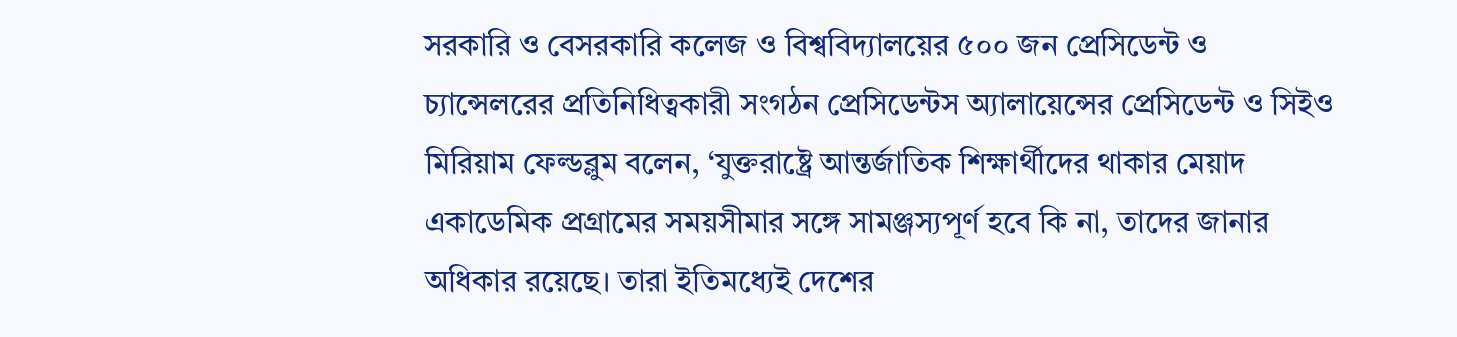সরকারি ও বেসরকারি কলেজ ও বিশ্ববিদ্যালয়ের ৫০০ জন প্রেসিডেন্ট ও চ্যান্সেলরের প্রতিনিধিত্বকারী সংগঠন প্রেসিডেন্টস অ্যালায়েন্সের প্রেসিডেন্ট ও সিইও মিরিয়াম ফেল্ডব্লুম বলেন, ‘যুক্তরাষ্ট্রে আন্তর্জাতিক শিক্ষার্থীদের থাকার মেয়াদ একাডেমিক প্রগ্রামের সময়সীমার সঙ্গে সামঞ্জস্যপূর্ণ হবে কি না, তাদের জানার অধিকার রয়েছে। তারা ইতিমধ্যেই দেশের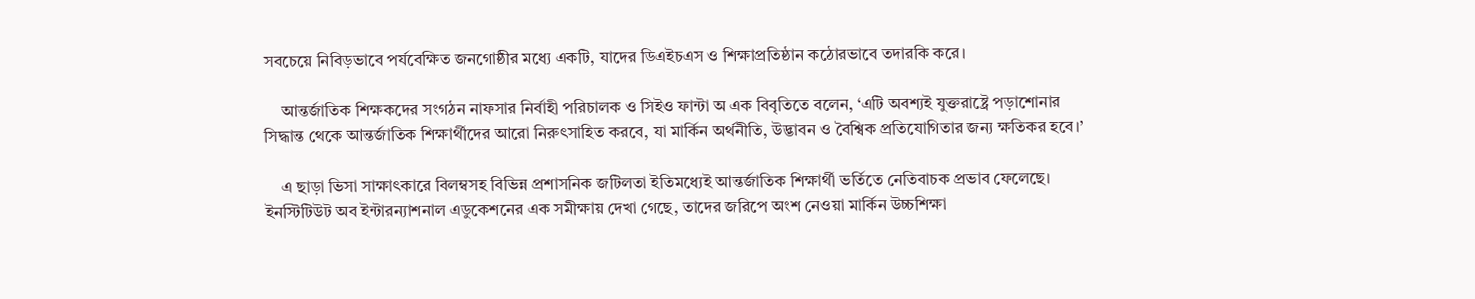সবচেয়ে নিবিড়ভাবে পর্যবেক্ষিত জনগোষ্ঠীর মধ্যে একটি, যাদের ডিএইচএস ও শিক্ষাপ্রতিষ্ঠান কঠোরভাবে তদারকি করে।

    আন্তর্জাতিক শিক্ষকদের সংগঠন নাফসার নির্বাহী পরিচালক ও সিইও ফান্টা অ এক বিবৃতিতে বলেন, ‘এটি অবশ্যই যুক্তরাষ্ট্রে পড়াশোনার সিদ্ধান্ত থেকে আন্তর্জাতিক শিক্ষার্থীদের আরো নিরুৎসাহিত করবে, যা মার্কিন অর্থনীতি, উদ্ভাবন ও বৈশ্বিক প্রতিযোগিতার জন্য ক্ষতিকর হবে।’

    এ ছাড়া ভিসা সাক্ষাৎকারে বিলম্বসহ বিভিন্ন প্রশাসনিক জটিলতা ইতিমধ্যেই আন্তর্জাতিক শিক্ষার্থী ভর্তিতে নেতিবাচক প্রভাব ফেলেছে। ইনস্টিটিউট অব ইন্টারন্যাশনাল এডুকেশনের এক সমীক্ষায় দেখা গেছে, তাদের জরিপে অংশ নেওয়া মার্কিন উচ্চশিক্ষা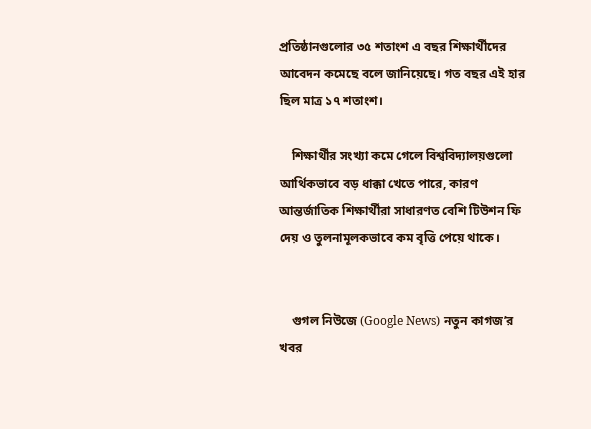প্রতিষ্ঠানগুলোর ৩৫ শতাংশ এ বছর শিক্ষার্থীদের আবেদন কমেছে বলে জানিয়েছে। গত বছর এই হার ছিল মাত্র ১৭ শতাংশ।

    শিক্ষার্থীর সংখ্যা কমে গেলে বিশ্ববিদ্যালয়গুলো আর্থিকভাবে বড় ধাক্কা খেতে পারে, কারণ আন্তর্জাতিক শিক্ষার্থীরা সাধারণত বেশি টিউশন ফি দেয় ও তুলনামূলকভাবে কম বৃত্তি পেয়ে থাকে।


    গুগল নিউজে (Google News) নতুন কাগজ’র খবর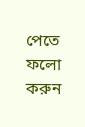পেতে ফলো করুন